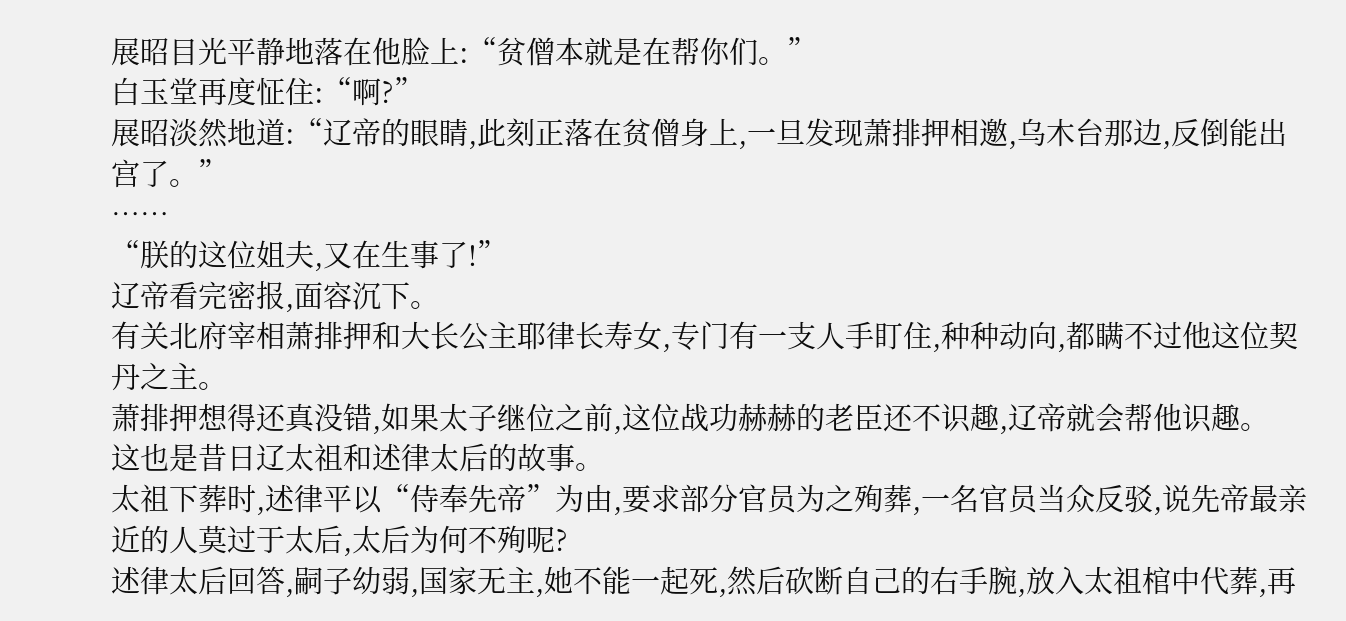展昭目光平静地落在他脸上:“贫僧本就是在帮你们。”
白玉堂再度怔住:“啊?”
展昭淡然地道:“辽帝的眼睛,此刻正落在贫僧身上,一旦发现萧排押相邀,乌木台那边,反倒能出宫了。”
……
“朕的这位姐夫,又在生事了!”
辽帝看完密报,面容沉下。
有关北府宰相萧排押和大长公主耶律长寿女,专门有一支人手盯住,种种动向,都瞒不过他这位契丹之主。
萧排押想得还真没错,如果太子继位之前,这位战功赫赫的老臣还不识趣,辽帝就会帮他识趣。
这也是昔日辽太祖和述律太后的故事。
太祖下葬时,述律平以“侍奉先帝”为由,要求部分官员为之殉葬,一名官员当众反驳,说先帝最亲近的人莫过于太后,太后为何不殉呢?
述律太后回答,嗣子幼弱,国家无主,她不能一起死,然后砍断自己的右手腕,放入太祖棺中代葬,再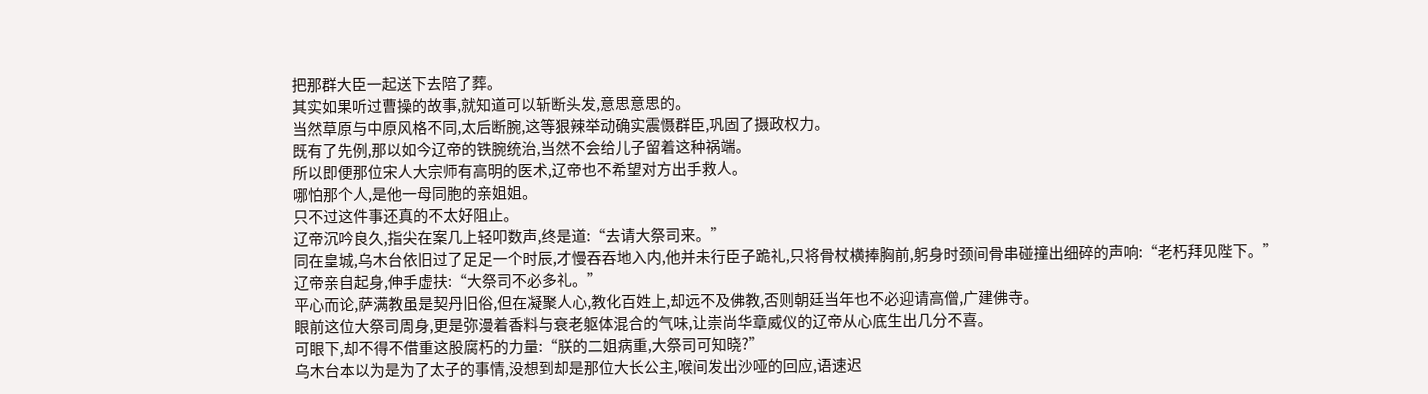把那群大臣一起送下去陪了葬。
其实如果听过曹操的故事,就知道可以斩断头发,意思意思的。
当然草原与中原风格不同,太后断腕,这等狠辣举动确实震慑群臣,巩固了摄政权力。
既有了先例,那以如今辽帝的铁腕统治,当然不会给儿子留着这种祸端。
所以即便那位宋人大宗师有高明的医术,辽帝也不希望对方出手救人。
哪怕那个人,是他一母同胞的亲姐姐。
只不过这件事还真的不太好阻止。
辽帝沉吟良久,指尖在案几上轻叩数声,终是道:“去请大祭司来。”
同在皇城,乌木台依旧过了足足一个时辰,才慢吞吞地入内,他并未行臣子跪礼,只将骨杖横捧胸前,躬身时颈间骨串碰撞出细碎的声响:“老朽拜见陛下。”
辽帝亲自起身,伸手虚扶:“大祭司不必多礼。”
平心而论,萨满教虽是契丹旧俗,但在凝聚人心,教化百姓上,却远不及佛教,否则朝廷当年也不必迎请高僧,广建佛寺。
眼前这位大祭司周身,更是弥漫着香料与衰老躯体混合的气味,让崇尚华章威仪的辽帝从心底生出几分不喜。
可眼下,却不得不借重这股腐朽的力量:“朕的二姐病重,大祭司可知晓?”
乌木台本以为是为了太子的事情,没想到却是那位大长公主,喉间发出沙哑的回应,语速迟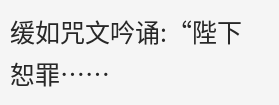缓如咒文吟诵:“陛下恕罪……